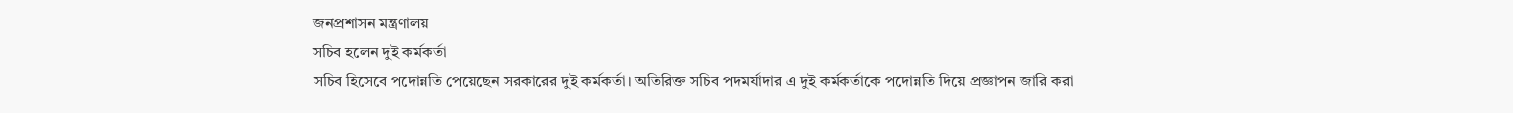জনপ্রশাসন মন্ত্রণালয়
সচিব হলেন দুই কর্মকর্তা
সচিব হিসেবে পদোন্নতি পেয়েছেন সরকারের দুই কর্মকর্তা। অতিরিক্ত সচিব পদমর্যাদার এ দুই কর্মকর্তাকে পদোন্নতি দিয়ে প্রজ্ঞাপন জারি করা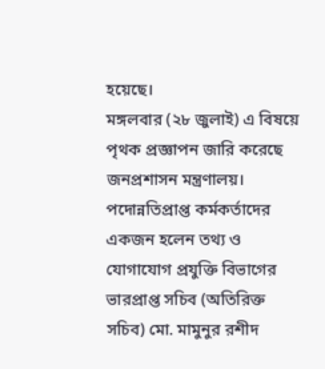হয়েছে।
মঙ্গলবার (২৮ জুলাই) এ বিষয়ে পৃথক প্রজ্ঞাপন জারি করেছে জনপ্রশাসন মন্ত্রণালয়।
পদোন্নতিপ্রাপ্ত কর্মকর্তাদের একজন হলেন তথ্য ও যোগাযোগ প্রযুক্তি বিভাগের ভারপ্রাপ্ত সচিব (অতিরিক্ত সচিব) মো. মামুনুর রশীদ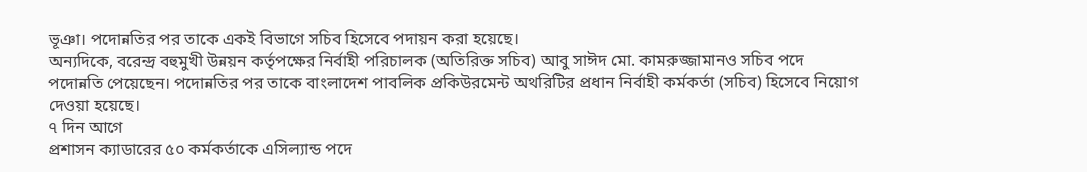ভূঞা। পদোন্নতির পর তাকে একই বিভাগে সচিব হিসেবে পদায়ন করা হয়েছে।
অন্যদিকে, বরেন্দ্র বহুমুখী উন্নয়ন কর্তৃপক্ষের নির্বাহী পরিচালক (অতিরিক্ত সচিব) আবু সাঈদ মো. কামরুজ্জামানও সচিব পদে পদোন্নতি পেয়েছেন। পদোন্নতির পর তাকে বাংলাদেশ পাবলিক প্রকিউরমেন্ট অথরিটির প্রধান নির্বাহী কর্মকর্তা (সচিব) হিসেবে নিয়োগ দেওয়া হয়েছে।
৭ দিন আগে
প্রশাসন ক্যাডারের ৫০ কর্মকর্তাকে এসিল্যান্ড পদে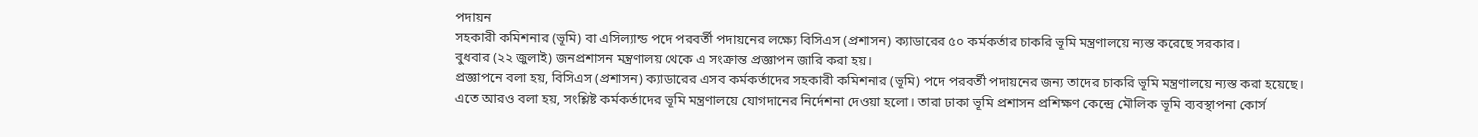পদায়ন
সহকারী কমিশনার (ভূমি) বা এসিল্যান্ড পদে পরবর্তী পদায়নের লক্ষ্যে বিসিএস (প্রশাসন) ক্যাডারের ৫০ কর্মকর্তার চাকরি ভূমি মন্ত্রণালয়ে ন্যস্ত করেছে সরকার।
বুধবার (২২ জুলাই) জনপ্রশাসন মন্ত্রণালয় থেকে এ সংক্রান্ত প্রজ্ঞাপন জারি করা হয়।
প্রজ্ঞাপনে বলা হয়, বিসিএস (প্রশাসন) ক্যাডারের এসব কর্মকর্তাদের সহকারী কমিশনার (ভূমি) পদে পরবর্তী পদায়নের জন্য তাদের চাকরি ভূমি মন্ত্রণালয়ে ন্যস্ত করা হয়েছে।
এতে আরও বলা হয়, সংশ্লিষ্ট কর্মকর্তাদের ভূমি মন্ত্রণালয়ে যোগদানের নির্দেশনা দেওয়া হলো। তারা ঢাকা ভূমি প্রশাসন প্রশিক্ষণ কেন্দ্রে মৌলিক ভূমি ব্যবস্থাপনা কোর্স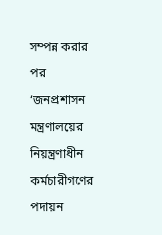সম্পন্ন করার পর ‘জনপ্রশাসন মন্ত্রণালয়ের নিয়ন্ত্রণাধীন কর্মচারীগণের পদায়ন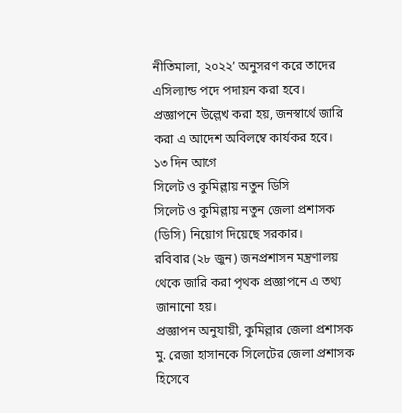নীতিমালা, ২০২২’ অনুসরণ করে তাদের এসিল্যান্ড পদে পদায়ন করা হবে।
প্রজ্ঞাপনে উল্লেখ করা হয়, জনস্বার্থে জারি করা এ আদেশ অবিলম্বে কার্যকর হবে।
১৩ দিন আগে
সিলেট ও কুমিল্লায় নতুন ডিসি
সিলেট ও কুমিল্লায় নতুন জেলা প্রশাসক (ডিসি) নিয়োগ দিয়েছে সরকার।
রবিবার (২৮ জুন) জনপ্রশাসন মন্ত্রণালয় থেকে জারি করা পৃথক প্রজ্ঞাপনে এ তথ্য জানানো হয়।
প্রজ্ঞাপন অনুযায়ী, কুমিল্লার জেলা প্রশাসক মু. রেজা হাসানকে সিলেটের জেলা প্রশাসক হিসেবে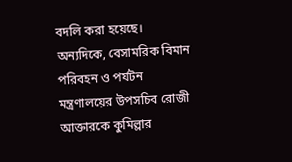বদলি করা হয়েছে। অন্যদিকে, বেসামরিক বিমান পরিবহন ও পর্যটন মন্ত্রণালয়ের উপসচিব রোজী আক্তারকে কুমিল্লার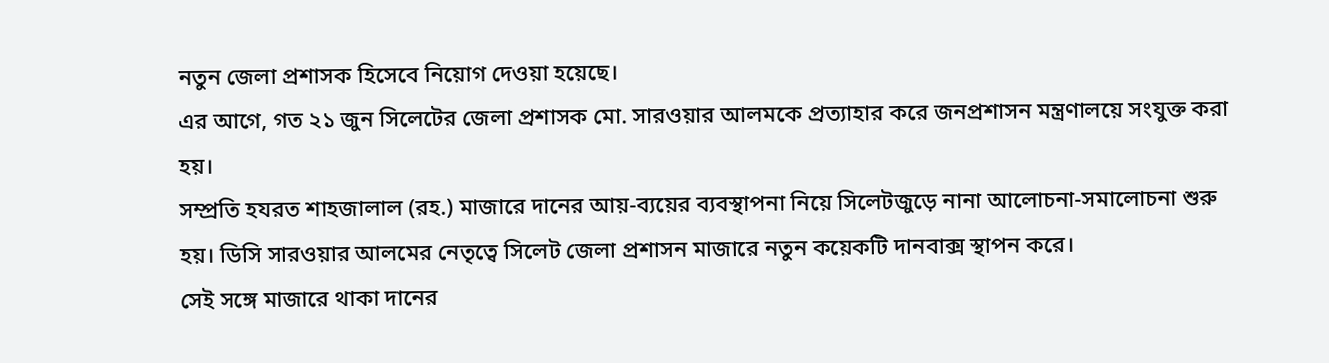নতুন জেলা প্রশাসক হিসেবে নিয়োগ দেওয়া হয়েছে।
এর আগে, গত ২১ জুন সিলেটের জেলা প্রশাসক মো. সারওয়ার আলমকে প্রত্যাহার করে জনপ্রশাসন মন্ত্রণালয়ে সংযুক্ত করা হয়।
সম্প্রতি হযরত শাহজালাল (রহ.) মাজারে দানের আয়-ব্যয়ের ব্যবস্থাপনা নিয়ে সিলেটজুড়ে নানা আলোচনা-সমালোচনা শুরু হয়। ডিসি সারওয়ার আলমের নেতৃত্বে সিলেট জেলা প্রশাসন মাজারে নতুন কয়েকটি দানবাক্স স্থাপন করে।
সেই সঙ্গে মাজারে থাকা দানের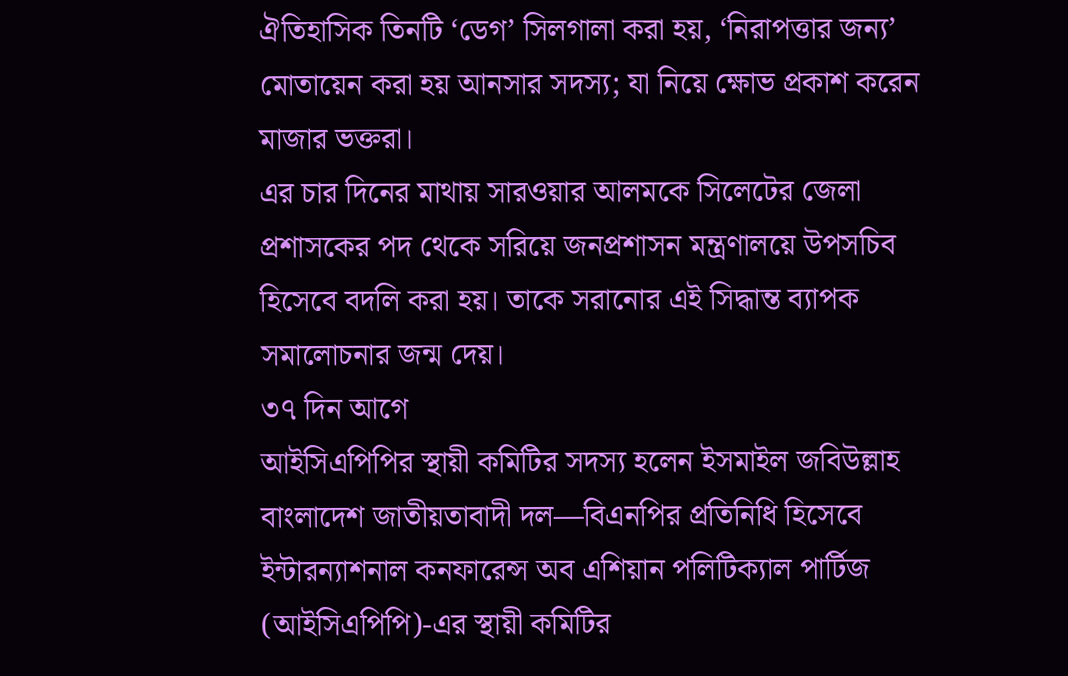ঐতিহাসিক তিনটি ‘ডেগ’ সিলগালা করা হয়, ‘নিরাপত্তার জন্য’ মোতায়েন করা হয় আনসার সদস্য; যা নিয়ে ক্ষোভ প্রকাশ করেন মাজার ভক্তরা।
এর চার দিনের মাথায় সারওয়ার আলমকে সিলেটের জেলা প্রশাসকের পদ থেকে সরিয়ে জনপ্রশাসন মন্ত্রণালয়ে উপসচিব হিসেবে বদলি করা হয়। তাকে সরানোর এই সিদ্ধান্ত ব্যাপক সমালোচনার জন্ম দেয়।
৩৭ দিন আগে
আইসিএপিপির স্থায়ী কমিটির সদস্য হলেন ইসমাইল জবিউল্লাহ
বাংলাদেশ জাতীয়তাবাদী দল—বিএনপির প্রতিনিধি হিসেবে ইন্টারন্যাশনাল কনফারেন্স অব এশিয়ান পলিটিক্যাল পার্টিজ (আইসিএপিপি)-এর স্থায়ী কমিটির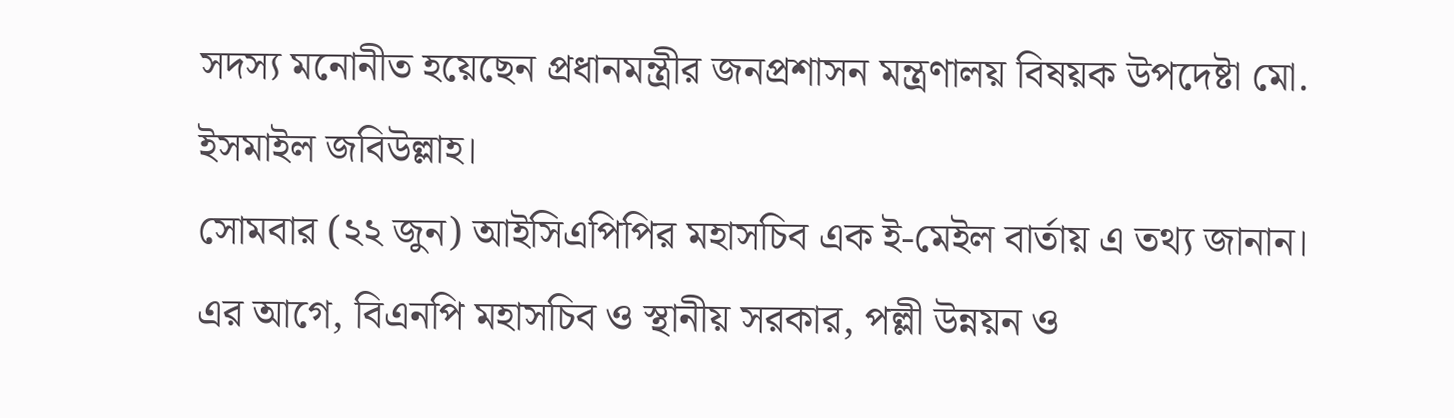সদস্য মনোনীত হয়েছেন প্রধানমন্ত্রীর জনপ্রশাসন মন্ত্রণালয় বিষয়ক উপদেষ্টা মো. ইসমাইল জবিউল্লাহ।
সোমবার (২২ জুন) আইসিএপিপির মহাসচিব এক ই-মেইল বার্তায় এ তথ্য জানান।
এর আগে, বিএনপি মহাসচিব ও স্থানীয় সরকার, পল্লী উন্নয়ন ও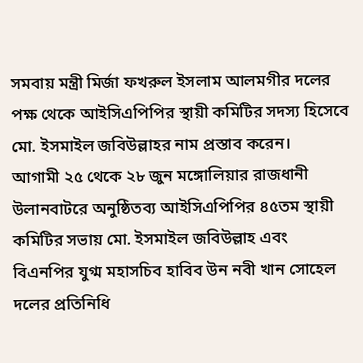সমবায় মন্ত্রী মির্জা ফখরুল ইসলাম আলমগীর দলের পক্ষ থেকে আইসিএপিপির স্থায়ী কমিটির সদস্য হিসেবে মো. ইসমাইল জবিউল্লাহর নাম প্রস্তাব করেন।
আগামী ২৫ থেকে ২৮ জুন মঙ্গোলিয়ার রাজধানী উলানবাটরে অনুষ্ঠিতব্য আইসিএপিপির ৪৫তম স্থায়ী কমিটির সভায় মো. ইসমাইল জবিউল্লাহ এবং বিএনপির যুগ্ম মহাসচিব হাবিব উন নবী খান সোহেল দলের প্রতিনিধি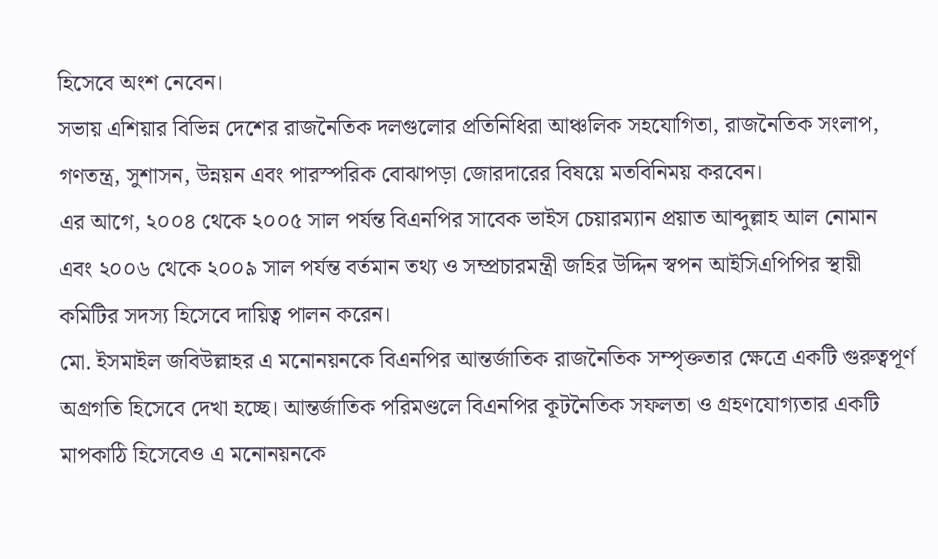হিসেবে অংশ নেবেন।
সভায় এশিয়ার বিভিন্ন দেশের রাজনৈতিক দলগুলোর প্রতিনিধিরা আঞ্চলিক সহযোগিতা, রাজনৈতিক সংলাপ, গণতন্ত্র, সুশাসন, উন্নয়ন এবং পারস্পরিক বোঝাপড়া জোরদারের বিষয়ে মতবিনিময় করবেন।
এর আগে, ২০০৪ থেকে ২০০৫ সাল পর্যন্ত বিএনপির সাবেক ভাইস চেয়ারম্যান প্রয়াত আব্দুল্লাহ আল নোমান এবং ২০০৬ থেকে ২০০৯ সাল পর্যন্ত বর্তমান তথ্য ও সম্প্রচারমন্ত্রী জহির উদ্দিন স্বপন আইসিএপিপির স্থায়ী কমিটির সদস্য হিসেবে দায়িত্ব পালন করেন।
মো. ইসমাইল জবিউল্লাহর এ মনোনয়নকে বিএনপির আন্তর্জাতিক রাজনৈতিক সম্পৃক্ততার ক্ষেত্রে একটি গুরুত্বপূর্ণ অগ্রগতি হিসেবে দেখা হচ্ছে। আন্তর্জাতিক পরিমণ্ডলে বিএনপির কূটনৈতিক সফলতা ও গ্রহণযোগ্যতার একটি মাপকাঠি হিসেবেও এ মনোনয়নকে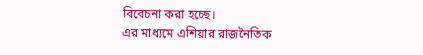বিবেচনা করা হচ্ছে।
এর মাধ্যমে এশিয়ার রাজনৈতিক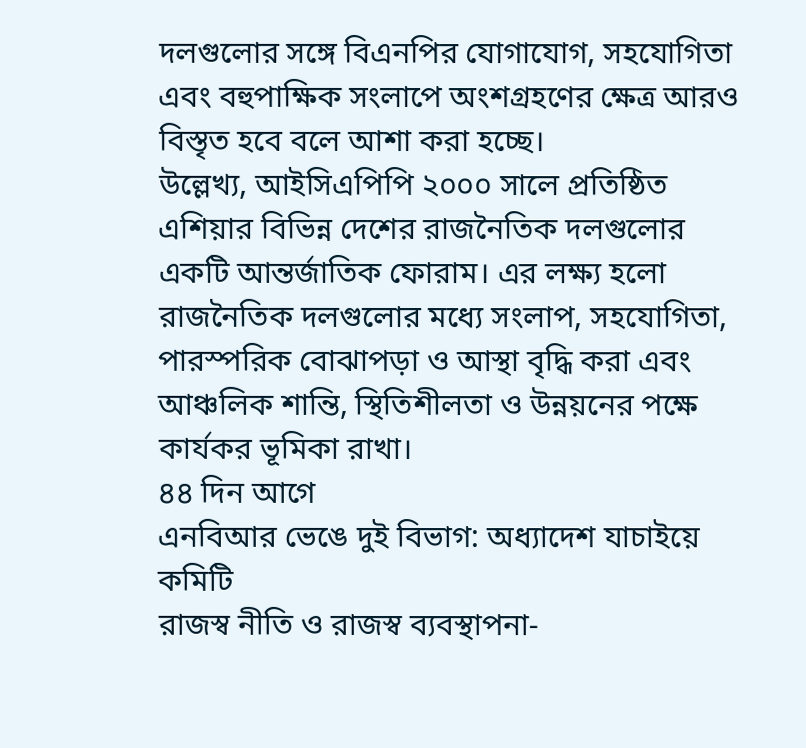দলগুলোর সঙ্গে বিএনপির যোগাযোগ, সহযোগিতা এবং বহুপাক্ষিক সংলাপে অংশগ্রহণের ক্ষেত্র আরও বিস্তৃত হবে বলে আশা করা হচ্ছে।
উল্লেখ্য, আইসিএপিপি ২০০০ সালে প্রতিষ্ঠিত এশিয়ার বিভিন্ন দেশের রাজনৈতিক দলগুলোর একটি আন্তর্জাতিক ফোরাম। এর লক্ষ্য হলো রাজনৈতিক দলগুলোর মধ্যে সংলাপ, সহযোগিতা, পারস্পরিক বোঝাপড়া ও আস্থা বৃদ্ধি করা এবং আঞ্চলিক শান্তি, স্থিতিশীলতা ও উন্নয়নের পক্ষে কার্যকর ভূমিকা রাখা।
৪৪ দিন আগে
এনবিআর ভেঙে দুই বিভাগ: অধ্যাদেশ যাচাইয়ে কমিটি
রাজস্ব নীতি ও রাজস্ব ব্যবস্থাপনা-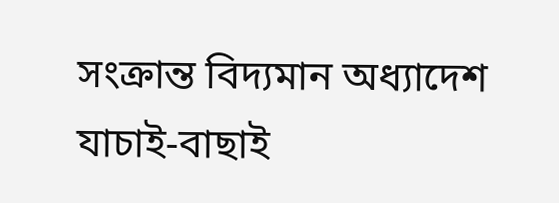সংক্রান্ত বিদ্যমান অধ্যাদেশ যাচাই-বাছাই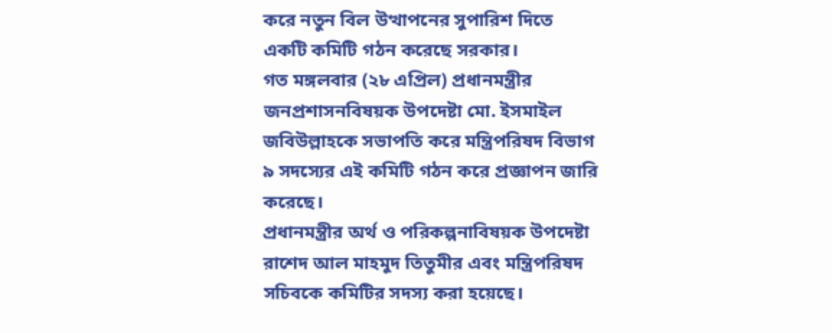করে নতুন বিল উত্থাপনের সুপারিশ দিতে একটি কমিটি গঠন করেছে সরকার।
গত মঙ্গলবার (২৮ এপ্রিল) প্রধানমন্ত্রীর জনপ্রশাসনবিষয়ক উপদেষ্টা মো. ইসমাইল জবিউল্লাহকে সভাপতি করে মন্ত্রিপরিষদ বিভাগ ৯ সদস্যের এই কমিটি গঠন করে প্রজ্ঞাপন জারি করেছে।
প্রধানমন্ত্রীর অর্থ ও পরিকল্পনাবিষয়ক উপদেষ্টা রাশেদ আল মাহমুদ তিতুমীর এবং মন্ত্রিপরিষদ সচিবকে কমিটির সদস্য করা হয়েছে।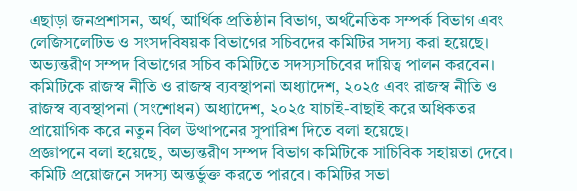এছাড়া জনপ্রশাসন, অর্থ, আর্থিক প্রতিষ্ঠান বিভাগ, অর্থনৈতিক সম্পর্ক বিভাগ এবং লেজিসলেটিভ ও সংসদবিষয়ক বিভাগের সচিবদের কমিটির সদস্য করা হয়েছে। অভ্যন্তরীণ সম্পদ বিভাগের সচিব কমিটিতে সদস্যসচিবের দায়িত্ব পালন করবেন।
কমিটিকে রাজস্ব নীতি ও রাজস্ব ব্যবস্থাপনা অধ্যাদেশ, ২০২৫ এবং রাজস্ব নীতি ও রাজস্ব ব্যবস্থাপনা (সংশোধন) অধ্যাদেশ, ২০২৫ যাচাই-বাছাই করে অধিকতর প্রায়োগিক করে নতুন বিল উত্থাপনের সুপারিশ দিতে বলা হয়েছে।
প্রজ্ঞাপনে বলা হয়েছে, অভ্যন্তরীণ সম্পদ বিভাগ কমিটিকে সাচিবিক সহায়তা দেবে। কমিটি প্রয়োজনে সদস্য অন্তর্ভুক্ত করতে পারবে। কমিটির সভা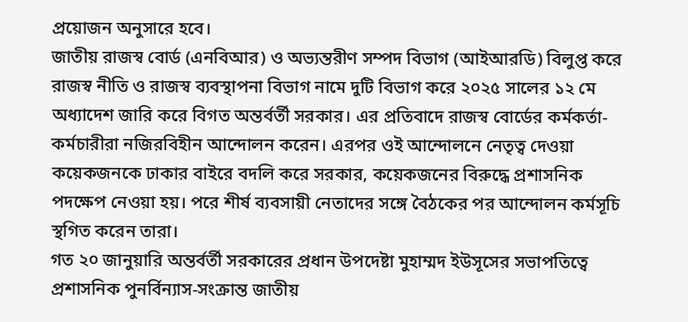প্রয়োজন অনুসারে হবে।
জাতীয় রাজস্ব বোর্ড (এনবিআর) ও অভ্যন্তরীণ সম্পদ বিভাগ (আইআরডি) বিলুপ্ত করে রাজস্ব নীতি ও রাজস্ব ব্যবস্থাপনা বিভাগ নামে দুটি বিভাগ করে ২০২৫ সালের ১২ মে অধ্যাদেশ জারি করে বিগত অন্তর্বর্তী সরকার। এর প্রতিবাদে রাজস্ব বোর্ডের কর্মকর্তা-কর্মচারীরা নজিরবিহীন আন্দোলন করেন। এরপর ওই আন্দোলনে নেতৃত্ব দেওয়া কয়েকজনকে ঢাকার বাইরে বদলি করে সরকার, কয়েকজনের বিরুদ্ধে প্রশাসনিক পদক্ষেপ নেওয়া হয়। পরে শীর্ষ ব্যবসায়ী নেতাদের সঙ্গে বৈঠকের পর আন্দোলন কর্মসূচি স্থগিত করেন তারা।
গত ২০ জানুয়ারি অন্তর্বর্তী সরকারের প্রধান উপদেষ্টা মুহাম্মদ ইউসূসের সভাপতিত্বে প্রশাসনিক পুনর্বিন্যাস-সংক্রান্ত জাতীয়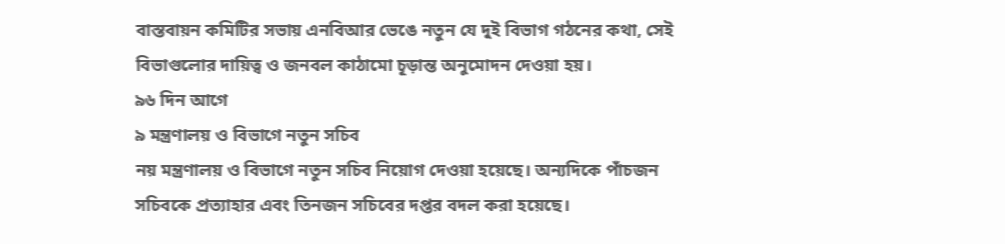বাস্তবায়ন কমিটির সভায় এনবিআর ভেঙে নতুন যে দুই বিভাগ গঠনের কথা, সেই বিভাগুলোর দায়িত্ব ও জনবল কাঠামো চূড়ান্ত অনুমোদন দেওয়া হয়।
৯৬ দিন আগে
৯ মন্ত্রণালয় ও বিভাগে নতুন সচিব
নয় মন্ত্রণালয় ও বিভাগে নতুন সচিব নিয়োগ দেওয়া হয়েছে। অন্যদিকে পাঁচজন সচিবকে প্রত্যাহার এবং তিনজন সচিবের দপ্তর বদল করা হয়েছে।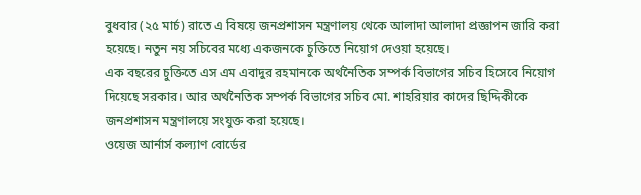বুধবার (২৫ মার্চ) রাতে এ বিষয়ে জনপ্রশাসন মন্ত্রণালয় থেকে আলাদা আলাদা প্রজ্ঞাপন জারি করা হয়েছে। নতুন নয় সচিবের মধ্যে একজনকে চুক্তিতে নিয়োগ দেওয়া হয়েছে।
এক বছরের চুক্তিতে এস এম এবাদুর রহমানকে অর্থনৈতিক সম্পর্ক বিভাগের সচিব হিসেবে নিয়োগ দিয়েছে সরকার। আর অর্থনৈতিক সম্পর্ক বিভাগের সচিব মো. শাহরিয়ার কাদের ছিদ্দিকীকে জনপ্রশাসন মন্ত্রণালয়ে সংযুক্ত করা হয়েছে।
ওয়েজ আর্নার্স কল্যাণ বোর্ডের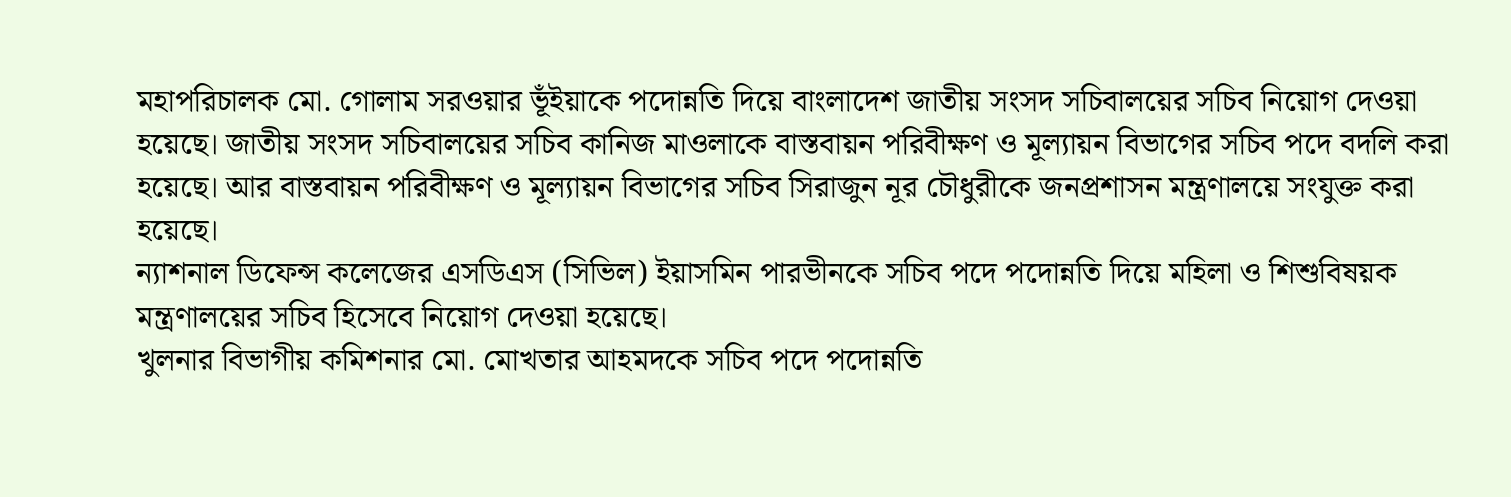মহাপরিচালক মো. গোলাম সরওয়ার ভূঁইয়াকে পদোন্নতি দিয়ে বাংলাদেশ জাতীয় সংসদ সচিবালয়ের সচিব নিয়োগ দেওয়া হয়েছে। জাতীয় সংসদ সচিবালয়ের সচিব কানিজ মাওলাকে বাস্তবায়ন পরিবীক্ষণ ও মূল্যায়ন বিভাগের সচিব পদে বদলি করা হয়েছে। আর বাস্তবায়ন পরিবীক্ষণ ও মূল্যায়ন বিভাগের সচিব সিরাজুন নূর চৌধুরীকে জনপ্রশাসন মন্ত্রণালয়ে সংযুক্ত করা হয়েছে।
ন্যাশনাল ডিফেন্স কলেজের এসডিএস (সিভিল) ইয়াসমিন পারভীনকে সচিব পদে পদোন্নতি দিয়ে মহিলা ও শিশুবিষয়ক মন্ত্রণালয়ের সচিব হিসেবে নিয়োগ দেওয়া হয়েছে।
খুলনার বিভাগীয় কমিশনার মো. মোখতার আহমদকে সচিব পদে পদোন্নতি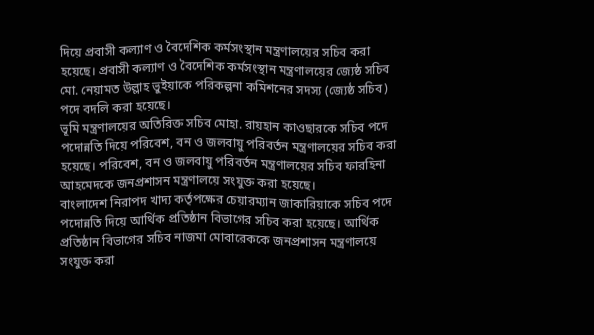দিয়ে প্রবাসী কল্যাণ ও বৈদেশিক কর্মসংস্থান মন্ত্রণালয়ের সচিব করা হয়েছে। প্রবাসী কল্যাণ ও বৈদেশিক কর্মসংস্থান মন্ত্রণালয়ের জ্যেষ্ঠ সচিব মো. নেয়ামত উল্লাহ ভুইয়াকে পরিকল্পনা কমিশনের সদস্য (জ্যেষ্ঠ সচিব) পদে বদলি করা হয়েছে।
ভূমি মন্ত্রণালয়ের অতিরিক্ত সচিব মোহা. রায়হান কাওছারকে সচিব পদে পদোন্নতি দিয়ে পরিবেশ, বন ও জলবায়ু পরিবর্তন মন্ত্রণালয়ের সচিব করা হয়েছে। পরিবেশ, বন ও জলবায়ু পরিবর্তন মন্ত্রণালয়ের সচিব ফারহিনা আহমেদকে জনপ্রশাসন মন্ত্রণালয়ে সংযুক্ত করা হয়েছে।
বাংলাদেশ নিরাপদ খাদ্য কর্তৃপক্ষের চেয়ারম্যান জাকারিয়াকে সচিব পদে পদোন্নতি দিয়ে আর্থিক প্রতিষ্ঠান বিভাগের সচিব করা হয়েছে। আর্থিক প্রতিষ্ঠান বিভাগের সচিব নাজমা মোবারেককে জনপ্রশাসন মন্ত্রণালয়ে সংযুক্ত করা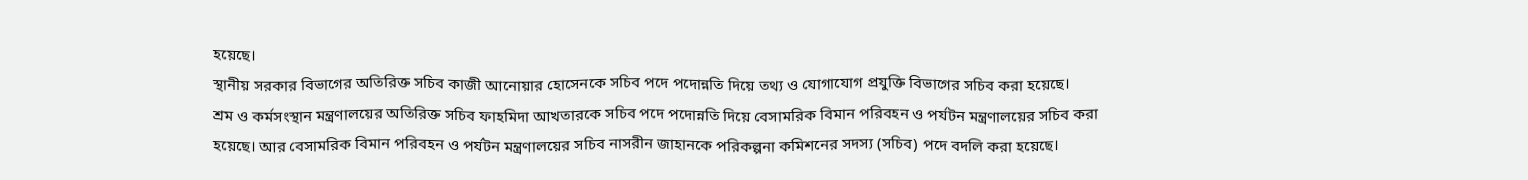হয়েছে।
স্থানীয় সরকার বিভাগের অতিরিক্ত সচিব কাজী আনোয়ার হোসেনকে সচিব পদে পদোন্নতি দিয়ে তথ্য ও যোগাযোগ প্রযুক্তি বিভাগের সচিব করা হয়েছে।
শ্রম ও কর্মসংস্থান মন্ত্রণালয়ের অতিরিক্ত সচিব ফাহমিদা আখতারকে সচিব পদে পদোন্নতি দিয়ে বেসামরিক বিমান পরিবহন ও পর্যটন মন্ত্রণালয়ের সচিব করা হয়েছে। আর বেসামরিক বিমান পরিবহন ও পর্যটন মন্ত্রণালয়ের সচিব নাসরীন জাহানকে পরিকল্পনা কমিশনের সদস্য (সচিব) পদে বদলি করা হয়েছে।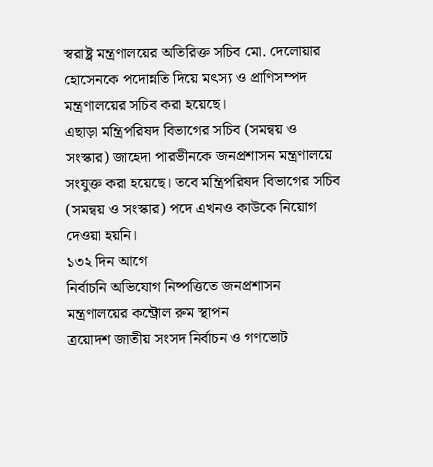স্বরাষ্ট্র মন্ত্রণালয়ের অতিরিক্ত সচিব মো. দেলোয়ার হোসেনকে পদোন্নতি দিয়ে মৎস্য ও প্রাণিসম্পদ মন্ত্রণালয়ের সচিব করা হয়েছে।
এছাড়া মন্ত্রিপরিষদ বিভাগের সচিব (সমন্বয় ও সংস্কার) জাহেদা পারভীনকে জনপ্রশাসন মন্ত্রণালয়ে সংযুক্ত করা হয়েছে। তবে মন্ত্রিপরিষদ বিভাগের সচিব (সমন্বয় ও সংস্কার) পদে এখনও কাউকে নিয়োগ দেওয়া হয়নি।
১৩২ দিন আগে
নির্বাচনি অভিযোগ নিষ্পত্তিতে জনপ্রশাসন মন্ত্রণালয়ের কন্ট্রোল রুম স্থাপন
ত্রয়োদশ জাতীয় সংসদ নির্বাচন ও গণভোট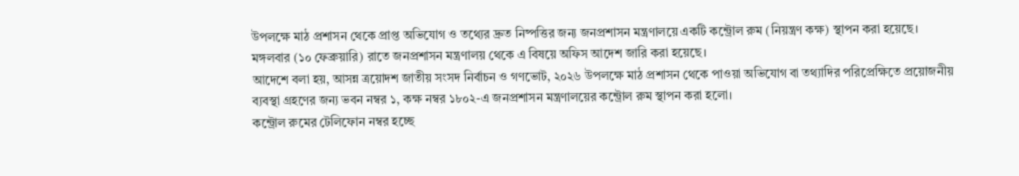উপলক্ষে মাঠ প্রশাসন থেকে প্রাপ্ত অভিযোগ ও তথ্যের দ্রুত নিষ্পত্তির জন্য জনপ্রশাসন মন্ত্রণালয়ে একটি কন্ট্রোল রুম (নিয়ন্ত্রণ কক্ষ) স্থাপন করা হয়েছে।
মঙ্গলবার (১০ ফেব্রুয়ারি) রাতে জনপ্রশাসন মন্ত্রণালয় থেকে এ বিষয়ে অফিস আদেশ জারি করা হয়েছে।
আদেশে বলা হয়, আসন্ন ত্রয়োদশ জাতীয় সংসদ নির্বাচন ও গণভোট, ২০২৬ উপলক্ষে মাঠ প্রশাসন থেকে পাওয়া অভিযোগ বা তথ্যাদির পরিপ্রেক্ষিতে প্রয়োজনীয় ব্যবস্থা গ্রহণের জন্য ভবন নম্বর ১, কক্ষ নম্বর ১৮০২-এ জনপ্রশাসন মন্ত্রণালয়ের কন্ট্রোল রুম স্থাপন করা হলো।
কন্ট্রোল রুমের টেলিফোন নম্বর হচ্ছে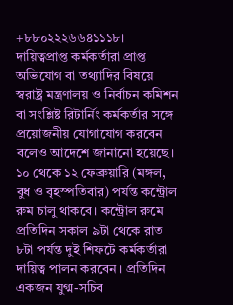+৮৮০২২২৬৬৪১১১৮।
দায়িত্বপ্রাপ্ত কর্মকর্তারা প্রাপ্ত অভিযোগ বা তথ্যাদির বিষয়ে স্বরাষ্ট্র মন্ত্রণালয় ও নির্বাচন কমিশন বা সংশ্লিষ্ট রিটার্নিং কর্মকর্তার সঙ্গে প্রয়োজনীয় যোগাযোগ করবেন বলেও আদেশে জানানো হয়েছে।
১০ থেকে ১২ ফেব্রুয়ারি (মঙ্গল, বুধ ও বৃহস্পতিবার) পর্যন্ত কন্ট্রোল রুম চালু থাকবে। কন্ট্রোল রুমে প্রতিদিন সকাল ৯টা থেকে রাত ৮টা পর্যন্ত দুই শিফটে কর্মকর্তারা দায়িত্ব পালন করবেন। প্রতিদিন একজন যুগ্ম-সচিব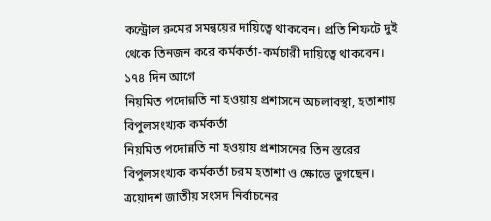কন্ট্রোল রুমের সমন্বয়ের দায়িত্বে থাকবেন। প্রতি শিফটে দুই থেকে তিনজন করে কর্মকর্তা-কর্মচারী দায়িত্বে থাকবেন।
১৭৪ দিন আগে
নিয়মিত পদোন্নতি না হওয়ায় প্রশাসনে অচলাবস্থা, হতাশায় বিপুলসংখ্যক কর্মকর্তা
নিয়মিত পদোন্নতি না হওয়ায় প্রশাসনের তিন স্তরের বিপুলসংখ্যক কর্মকর্তা চরম হতাশা ও ক্ষোভে ভুগছেন। ত্রয়োদশ জাতীয় সংসদ নির্বাচনের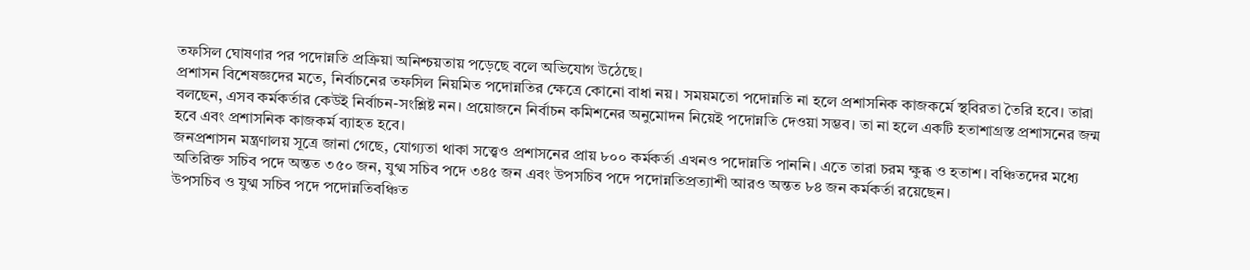তফসিল ঘোষণার পর পদোন্নতি প্রক্রিয়া অনিশ্চয়তায় পড়েছে বলে অভিযোগ উঠেছে।
প্রশাসন বিশেষজ্ঞদের মতে, নির্বাচনের তফসিল নিয়মিত পদোন্নতির ক্ষেত্রে কোনো বাধা নয়। সময়মতো পদোন্নতি না হলে প্রশাসনিক কাজকর্মে স্থবিরতা তৈরি হবে। তারা বলছেন, এসব কর্মকর্তার কেউই নির্বাচন-সংশ্লিষ্ট নন। প্রয়োজনে নির্বাচন কমিশনের অনুমোদন নিয়েই পদোন্নতি দেওয়া সম্ভব। তা না হলে একটি হতাশাগ্রস্ত প্রশাসনের জন্ম হবে এবং প্রশাসনিক কাজকর্ম ব্যাহত হবে।
জনপ্রশাসন মন্ত্রণালয় সূত্রে জানা গেছে, যোগ্যতা থাকা সত্ত্বেও প্রশাসনের প্রায় ৮০০ কর্মকর্তা এখনও পদোন্নতি পাননি। এতে তারা চরম ক্ষুব্ধ ও হতাশ। বঞ্চিতদের মধ্যে অতিরিক্ত সচিব পদে অন্তত ৩৫০ জন, যুগ্ম সচিব পদে ৩৪৫ জন এবং উপসচিব পদে পদোন্নতিপ্রত্যাশী আরও অন্তত ৮৪ জন কর্মকর্তা রয়েছেন।
উপসচিব ও যুগ্ম সচিব পদে পদোন্নতিবঞ্চিত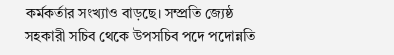কর্মকর্তার সংখ্যাও বাড়ছে। সম্প্রতি জ্যেষ্ঠ সহকারী সচিব থেকে উপসচিব পদে পদোন্নতি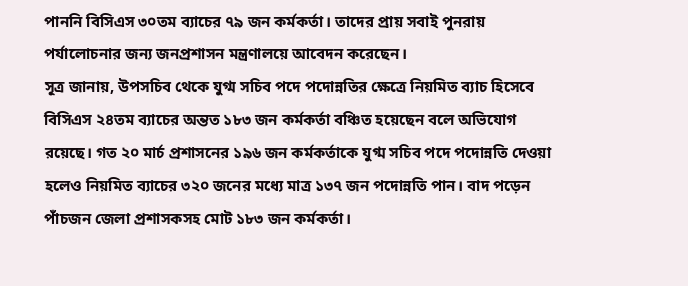পাননি বিসিএস ৩০তম ব্যাচের ৭৯ জন কর্মকর্তা। তাদের প্রায় সবাই পুনরায় পর্যালোচনার জন্য জনপ্রশাসন মন্ত্রণালয়ে আবেদন করেছেন।
সূত্র জানায়, উপসচিব থেকে যুগ্ম সচিব পদে পদোন্নতির ক্ষেত্রে নিয়মিত ব্যাচ হিসেবে বিসিএস ২৪তম ব্যাচের অন্তত ১৮৩ জন কর্মকর্তা বঞ্চিত হয়েছেন বলে অভিযোগ রয়েছে। গত ২০ মার্চ প্রশাসনের ১৯৬ জন কর্মকর্তাকে যুগ্ম সচিব পদে পদোন্নতি দেওয়া হলেও নিয়মিত ব্যাচের ৩২০ জনের মধ্যে মাত্র ১৩৭ জন পদোন্নতি পান। বাদ পড়েন পাঁচজন জেলা প্রশাসকসহ মোট ১৮৩ জন কর্মকর্তা।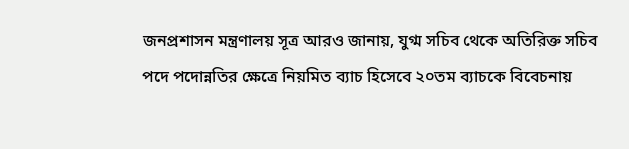জনপ্রশাসন মন্ত্রণালয় সূত্র আরও জানায়, যুগ্ম সচিব থেকে অতিরিক্ত সচিব পদে পদোন্নতির ক্ষেত্রে নিয়মিত ব্যাচ হিসেবে ২০তম ব্যাচকে বিবেচনায়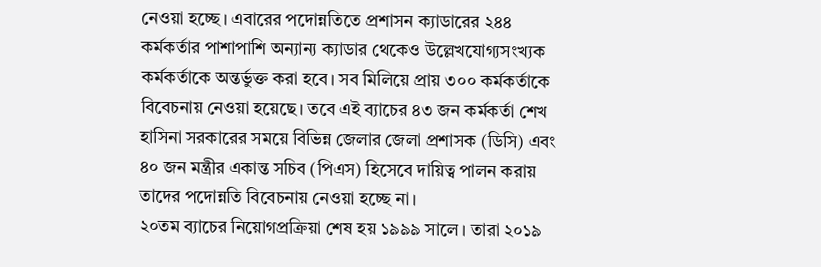নেওয়া হচ্ছে। এবারের পদোন্নতিতে প্রশাসন ক্যাডারের ২৪৪ কর্মকর্তার পাশাপাশি অন্যান্য ক্যাডার থেকেও উল্লেখযোগ্যসংখ্যক কর্মকর্তাকে অন্তর্ভুক্ত করা হবে। সব মিলিয়ে প্রায় ৩০০ কর্মকর্তাকে বিবেচনায় নেওয়া হয়েছে। তবে এই ব্যাচের ৪৩ জন কর্মকর্তা শেখ হাসিনা সরকারের সময়ে বিভিন্ন জেলার জেলা প্রশাসক (ডিসি) এবং ৪০ জন মন্ত্রীর একান্ত সচিব (পিএস) হিসেবে দায়িত্ব পালন করায় তাদের পদোন্নতি বিবেচনায় নেওয়া হচ্ছে না।
২০তম ব্যাচের নিয়োগপ্রক্রিয়া শেষ হয় ১৯৯৯ সালে। তারা ২০১৯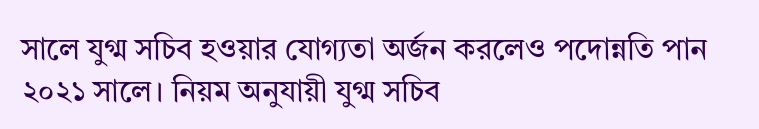সালে যুগ্ম সচিব হওয়ার যোগ্যতা অর্জন করলেও পদোন্নতি পান ২০২১ সালে। নিয়ম অনুযায়ী যুগ্ম সচিব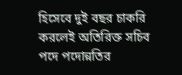হিসেবে দুই বছর চাকরি করলেই অতিরিক্ত সচিব পদে পদোন্নতির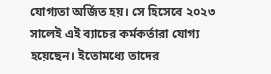যোগ্যতা অর্জিত হয়। সে হিসেবে ২০২৩ সালেই এই ব্যাচের কর্মকর্তারা যোগ্য হয়েছেন। ইতোমধ্যে তাদের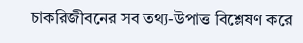চাকরিজীবনের সব তথ্য-উপাত্ত বিশ্লেষণ করে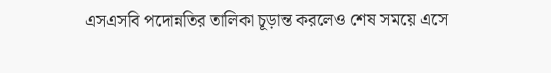এসএসবি পদোন্নতির তালিকা চূড়ান্ত করলেও শেষ সময়ে এসে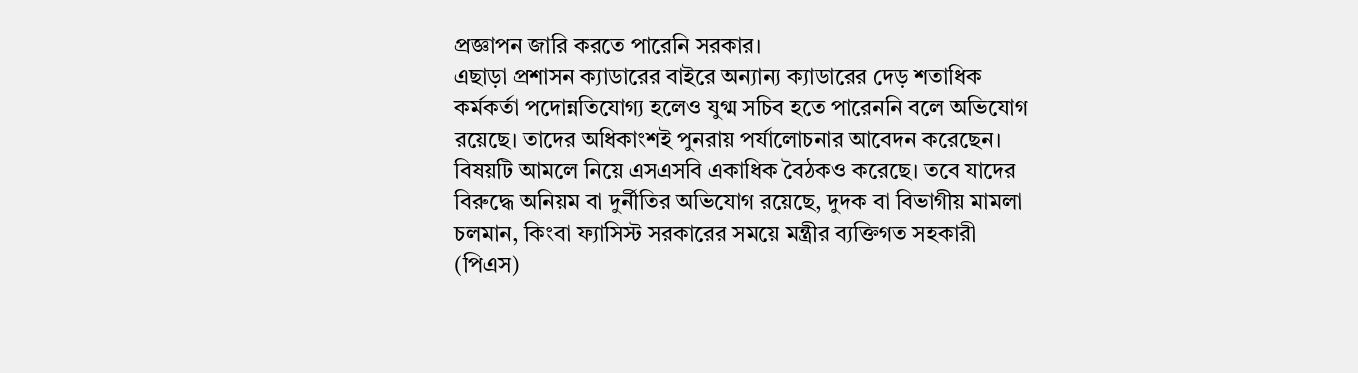প্রজ্ঞাপন জারি করতে পারেনি সরকার।
এছাড়া প্রশাসন ক্যাডারের বাইরে অন্যান্য ক্যাডারের দেড় শতাধিক কর্মকর্তা পদোন্নতিযোগ্য হলেও যুগ্ম সচিব হতে পারেননি বলে অভিযোগ রয়েছে। তাদের অধিকাংশই পুনরায় পর্যালোচনার আবেদন করেছেন। বিষয়টি আমলে নিয়ে এসএসবি একাধিক বৈঠকও করেছে। তবে যাদের বিরুদ্ধে অনিয়ম বা দুর্নীতির অভিযোগ রয়েছে, দুদক বা বিভাগীয় মামলা চলমান, কিংবা ফ্যাসিস্ট সরকারের সময়ে মন্ত্রীর ব্যক্তিগত সহকারী (পিএস)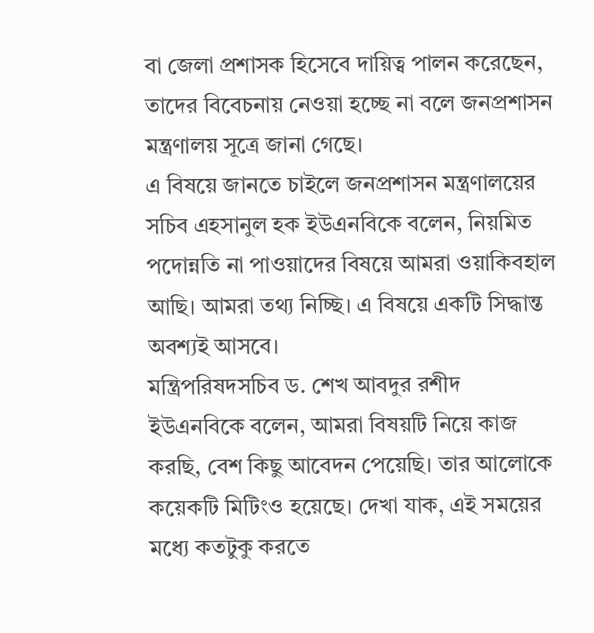বা জেলা প্রশাসক হিসেবে দায়িত্ব পালন করেছেন, তাদের বিবেচনায় নেওয়া হচ্ছে না বলে জনপ্রশাসন মন্ত্রণালয় সূত্রে জানা গেছে।
এ বিষয়ে জানতে চাইলে জনপ্রশাসন মন্ত্রণালয়ের সচিব এহসানুল হক ইউএনবিকে বলেন, নিয়মিত পদোন্নতি না পাওয়াদের বিষয়ে আমরা ওয়াকিবহাল আছি। আমরা তথ্য নিচ্ছি। এ বিষয়ে একটি সিদ্ধান্ত অবশ্যই আসবে।
মন্ত্রিপরিষদসচিব ড. শেখ আবদুর রশীদ ইউএনবিকে বলেন, আমরা বিষয়টি নিয়ে কাজ করছি, বেশ কিছু আবেদন পেয়েছি। তার আলোকে কয়েকটি মিটিংও হয়েছে। দেখা যাক, এই সময়ের মধ্যে কতটুকু করতে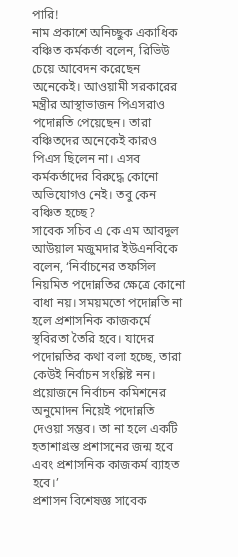পারি!
নাম প্রকাশে অনিচ্ছুক একাধিক বঞ্চিত কর্মকর্তা বলেন, রিভিউ চেয়ে আবেদন করেছেন অনেকেই। আওয়ামী সরকারের মন্ত্রীর আস্থাভাজন পিএসরাও পদোন্নতি পেয়েছেন। তারা বঞ্চিতদের অনেকেই কারও পিএস ছিলেন না। এসব কর্মকর্তাদের বিরুদ্ধে কোনো অভিযোগও নেই। তবু কেন বঞ্চিত হচ্ছে?
সাবেক সচিব এ কে এম আবদুল আউয়াল মজুমদার ইউএনবিকে বলেন, ‘নির্বাচনের তফসিল নিয়মিত পদোন্নতির ক্ষেত্রে কোনো বাধা নয়। সময়মতো পদোন্নতি না হলে প্রশাসনিক কাজকর্মে স্থবিরতা তৈরি হবে। যাদের পদোন্নতির কথা বলা হচ্ছে, তারা কেউই নির্বাচন সংশ্লিষ্ট নন। প্রয়োজনে নির্বাচন কমিশনের অনুমোদন নিয়েই পদোন্নতি দেওয়া সম্ভব। তা না হলে একটি হতাশাগ্রস্ত প্রশাসনের জন্ম হবে এবং প্রশাসনিক কাজকর্ম ব্যাহত হবে।’
প্রশাসন বিশেষজ্ঞ সাবেক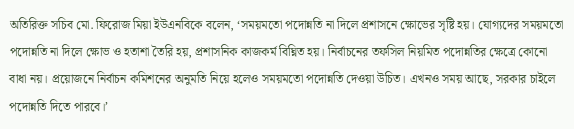অতিরিক্ত সচিব মো. ফিরোজ মিয়া ইউএনবিকে বলেন, ‘সময়মতো পদোন্নতি না দিলে প্রশাসনে ক্ষোভের সৃষ্টি হয়। যোগ্যদের সময়মতো পদোন্নতি না দিলে ক্ষোভ ও হতাশা তৈরি হয়, প্রশাসনিক কাজকর্ম বিঘ্নিত হয়। নির্বাচনের তফসিল নিয়মিত পদোন্নতির ক্ষেত্রে কোনো বাধা নয়। প্রয়োজনে নির্বাচন কমিশনের অনুমতি নিয়ে হলেও সময়মতো পদোন্নতি দেওয়া উচিত। এখনও সময় আছে, সরকার চাইলে পদোন্নতি দিতে পারবে।’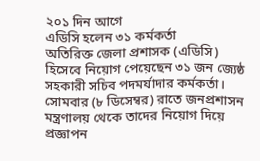২০১ দিন আগে
এডিসি হলেন ৩১ কর্মকর্তা
অতিরিক্ত জেলা প্রশাসক (এডিসি) হিসেবে নিয়োগ পেয়েছেন ৩১ জন জ্যেষ্ঠ সহকারী সচিব পদমর্যাদার কর্মকর্তা।
সোমবার (৮ ডিসেম্বর) রাতে জনপ্রশাসন মন্ত্রণালয় থেকে তাদের নিয়োগ দিয়ে প্রজ্ঞাপন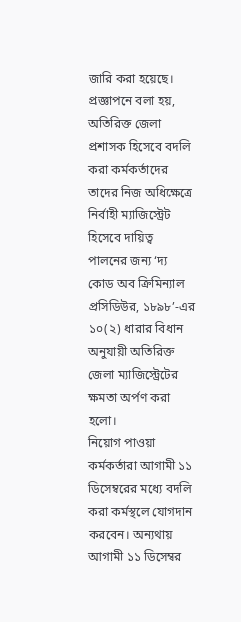জারি করা হয়েছে।
প্রজ্ঞাপনে বলা হয়, অতিরিক্ত জেলা প্রশাসক হিসেবে বদলি করা কর্মকর্তাদের তাদের নিজ অধিক্ষেত্রে নির্বাহী ম্যাজিস্ট্রেট হিসেবে দায়িত্ব পালনের জন্য ‘দ্য কোড অব ক্রিমিন্যাল প্রসিডিউর, ১৮৯৮’-এর ১০(২) ধারার বিধান অনুযায়ী অতিরিক্ত জেলা ম্যাজিস্ট্রেটের ক্ষমতা অর্পণ করা হলো।
নিয়োগ পাওয়া কর্মকর্তারা আগামী ১১ ডিসেম্বরের মধ্যে বদলি করা কর্মস্থলে যোগদান করবেন। অন্যথায় আগামী ১১ ডিসেম্বর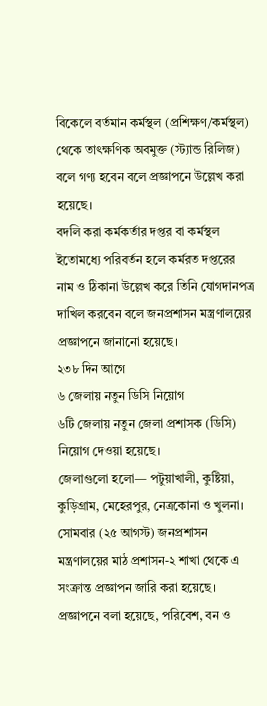বিকেলে বর্তমান কর্মস্থল (প্রশিক্ষণ/কর্মস্থল) থেকে তাৎক্ষণিক অবমুক্ত (স্ট্যান্ড রিলিজ) বলে গণ্য হবেন বলে প্রজ্ঞাপনে উল্লেখ করা হয়েছে।
বদলি করা কর্মকর্তার দপ্তর বা কর্মস্থল ইতোমধ্যে পরিবর্তন হলে কর্মরত দপ্তরের নাম ও ঠিকানা উল্লেখ করে তিনি যোগদানপত্র দাখিল করবেন বলে জনপ্রশাসন মস্ত্রণালয়ের প্রজ্ঞাপনে জানানো হয়েছে।
২৩৮ দিন আগে
৬ জেলায় নতুন ডিসি নিয়োগ
৬টি জেলায় নতুন জেলা প্রশাসক (ডিসি) নিয়োগ দেওয়া হয়েছে।
জেলাগুলো হলো— পটুয়াখালী, কুষ্টিয়া, কুড়িগ্রাম, মেহেরপুর, নেত্রকোনা ও খুলনা।
সোমবার (২৫ আগস্ট) জনপ্রশাসন মন্ত্রণালয়ের মাঠ প্রশাসন-২ শাখা থেকে এ সংক্রান্ত প্রজ্ঞাপন জারি করা হয়েছে।
প্রজ্ঞাপনে বলা হয়েছে, পরিবেশ, বন ও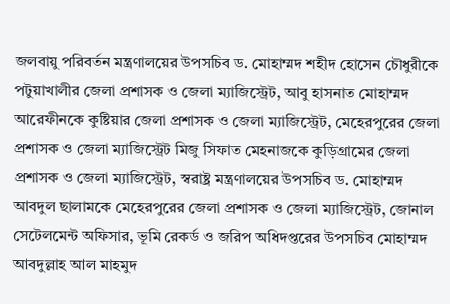জলবায়ু পরিবর্তন মন্ত্রণালয়ের উপসচিব ড. মোহাম্মদ শহীদ হোসেন চৌধুরীকে পটুয়াখালীর জেলা প্রশাসক ও জেলা ম্যাজিস্ট্রেট, আবু হাসনাত মোহাম্মদ আরেফীনকে কুষ্টিয়ার জেলা প্রশাসক ও জেলা ম্যাজিস্ট্রেট, মেহেরপুরের জেলা প্রশাসক ও জেলা ম্যাজিস্ট্রেট মিজু সিফাত মেহনাজকে কুড়িগ্রামের জেলা প্রশাসক ও জেলা ম্যাজিস্ট্রেট, স্বরাষ্ট্র মন্ত্রণালয়ের উপসচিব ড. মোহাম্মদ আবদুল ছালামকে মেহেরপুরের জেলা প্রশাসক ও জেলা ম্যাজিস্ট্রেট, জোনাল সেটেলমেন্ট অফিসার, ভূমি রেকর্ড ও জরিপ অধিদপ্তরের উপসচিব মোহাম্মদ আবদুল্লাহ আল মাহমুদ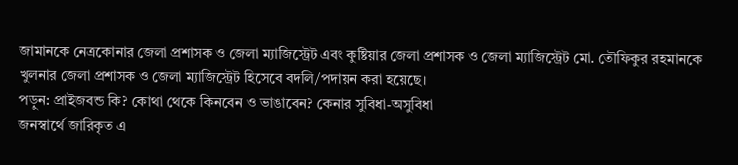জামানকে নেত্রকোনার জেলা প্রশাসক ও জেলা ম্যাজিস্ট্রেট এবং কুষ্টিয়ার জেলা প্রশাসক ও জেলা ম্যাজিস্ট্রেট মো. তৌফিকুর রহমানকে খুলনার জেলা প্রশাসক ও জেলা ম্যাজিস্ট্রেট হিসেবে বদলি/পদায়ন করা হয়েছে।
পড়ুন: প্রাইজবন্ড কি? কোথা থেকে কিনবেন ও ভাঙাবেন? কেনার সুবিধা-অসুবিধা
জনস্বার্থে জারিকৃত এ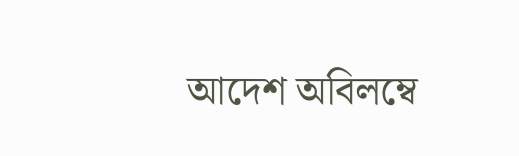আদেশ অবিলম্বে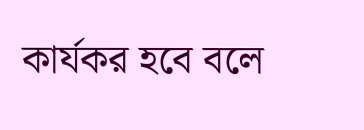কার্যকর হবে বলে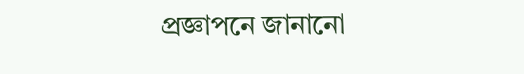প্রজ্ঞাপনে জানানো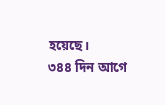হয়েছে।
৩৪৪ দিন আগে